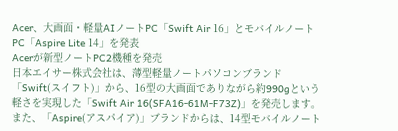Acer、大画面・軽量AIノートPC「Swift Air 16」とモバイルノートPC「Aspire Lite 14」を発表
Acerが新型ノートPC2機種を発売
日本エイサー株式会社は、薄型軽量ノートパソコンブランド「Swift(スイフト)」から、16型の大画面でありながら約990gという軽さを実現した「Swift Air 16(SFA16-61M-F73Z)」を発売します。また、「Aspire(アスパイア)」ブランドからは、14型モバイルノート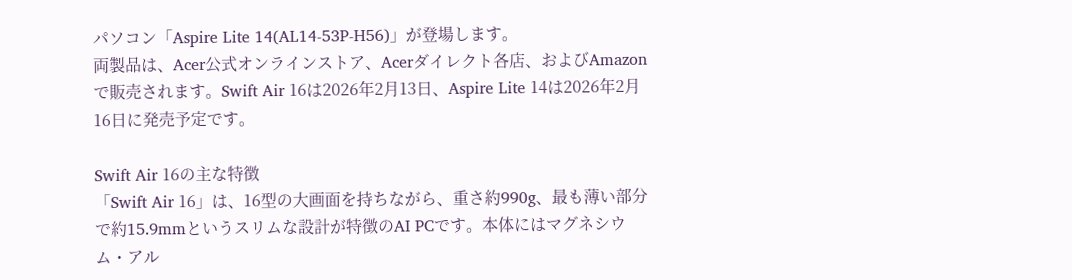パソコン「Aspire Lite 14(AL14-53P-H56)」が登場します。
両製品は、Acer公式オンラインストア、Acerダイレクト各店、およびAmazonで販売されます。Swift Air 16は2026年2月13日、Aspire Lite 14は2026年2月16日に発売予定です。

Swift Air 16の主な特徴
「Swift Air 16」は、16型の大画面を持ちながら、重さ約990g、最も薄い部分で約15.9mmというスリムな設計が特徴のAI PCです。本体にはマグネシウム・アル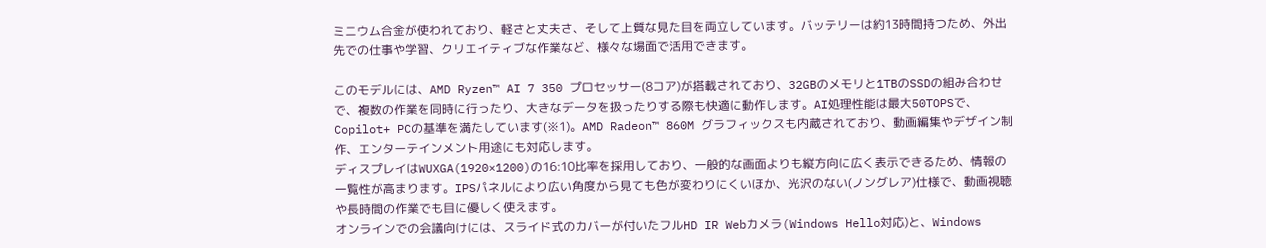ミニウム合金が使われており、軽さと丈夫さ、そして上質な見た目を両立しています。バッテリーは約13時間持つため、外出先での仕事や学習、クリエイティブな作業など、様々な場面で活用できます。

このモデルには、AMD Ryzen™ AI 7 350 プロセッサー(8コア)が搭載されており、32GBのメモリと1TBのSSDの組み合わせで、複数の作業を同時に行ったり、大きなデータを扱ったりする際も快適に動作します。AI処理性能は最大50TOPSで、Copilot+ PCの基準を満たしています(※1)。AMD Radeon™ 860M グラフィックスも内蔵されており、動画編集やデザイン制作、エンターテインメント用途にも対応します。
ディスプレイはWUXGA(1920×1200)の16:10比率を採用しており、一般的な画面よりも縦方向に広く表示できるため、情報の一覧性が高まります。IPSパネルにより広い角度から見ても色が変わりにくいほか、光沢のない(ノングレア)仕様で、動画視聴や長時間の作業でも目に優しく使えます。
オンラインでの会議向けには、スライド式のカバーが付いたフルHD IR Webカメラ(Windows Hello対応)と、Windows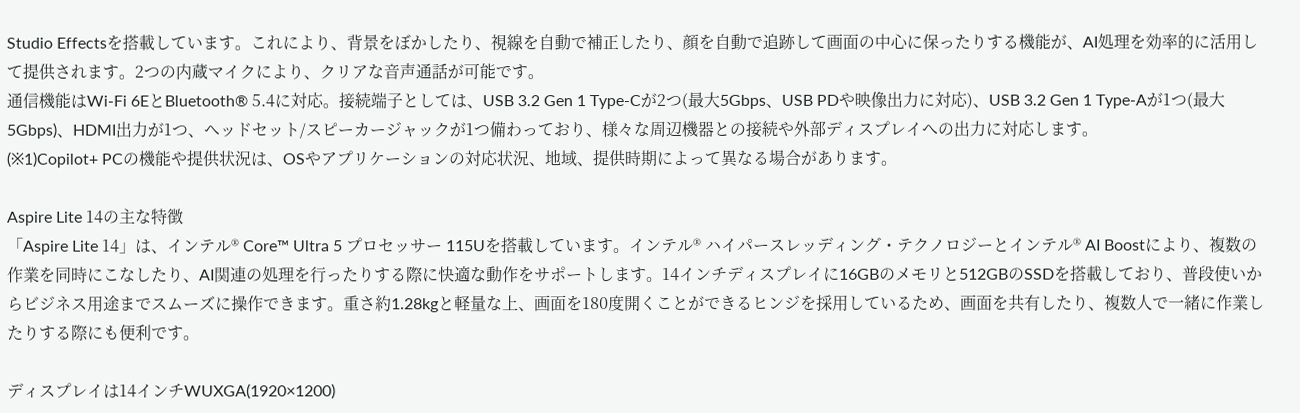Studio Effectsを搭載しています。これにより、背景をぼかしたり、視線を自動で補正したり、顔を自動で追跡して画面の中心に保ったりする機能が、AI処理を効率的に活用して提供されます。2つの内蔵マイクにより、クリアな音声通話が可能です。
通信機能はWi-Fi 6EとBluetooth® 5.4に対応。接続端子としては、USB 3.2 Gen 1 Type-Cが2つ(最大5Gbps、USB PDや映像出力に対応)、USB 3.2 Gen 1 Type-Aが1つ(最大5Gbps)、HDMI出力が1つ、ヘッドセット/スピーカージャックが1つ備わっており、様々な周辺機器との接続や外部ディスプレイへの出力に対応します。
(※1)Copilot+ PCの機能や提供状況は、OSやアプリケーションの対応状況、地域、提供時期によって異なる場合があります。

Aspire Lite 14の主な特徴
「Aspire Lite 14」は、インテル® Core™ Ultra 5 プロセッサー 115Uを搭載しています。インテル® ハイパースレッディング・テクノロジーとインテル® AI Boostにより、複数の作業を同時にこなしたり、AI関連の処理を行ったりする際に快適な動作をサポートします。14インチディスプレイに16GBのメモリと512GBのSSDを搭載しており、普段使いからビジネス用途までスムーズに操作できます。重さ約1.28kgと軽量な上、画面を180度開くことができるヒンジを採用しているため、画面を共有したり、複数人で一緒に作業したりする際にも便利です。

ディスプレイは14インチWUXGA(1920×1200)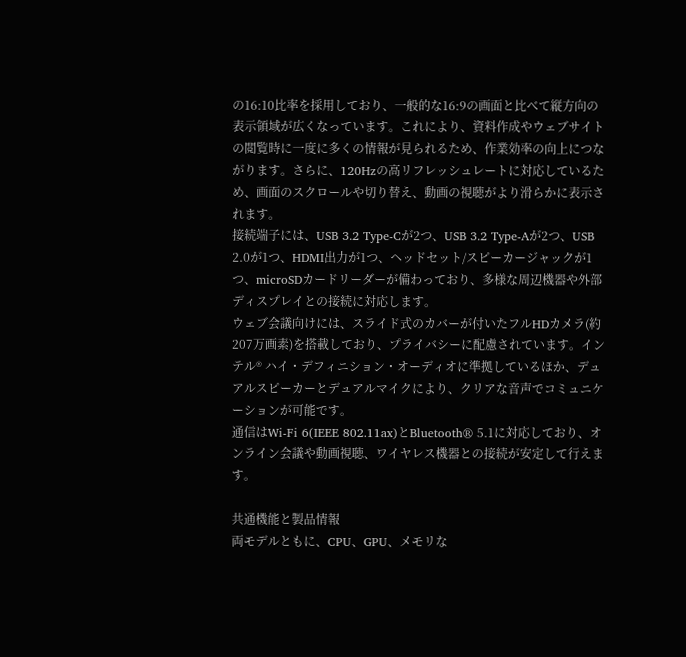の16:10比率を採用しており、一般的な16:9の画面と比べて縦方向の表示領域が広くなっています。これにより、資料作成やウェブサイトの閲覧時に一度に多くの情報が見られるため、作業効率の向上につながります。さらに、120Hzの高リフレッシュレートに対応しているため、画面のスクロールや切り替え、動画の視聴がより滑らかに表示されます。
接続端子には、USB 3.2 Type-Cが2つ、USB 3.2 Type-Aが2つ、USB 2.0が1つ、HDMI出力が1つ、ヘッドセット/スピーカージャックが1つ、microSDカードリーダーが備わっており、多様な周辺機器や外部ディスプレイとの接続に対応します。
ウェブ会議向けには、スライド式のカバーが付いたフルHDカメラ(約207万画素)を搭載しており、プライバシーに配慮されています。インテル® ハイ・デフィニション・オーディオに準拠しているほか、デュアルスピーカーとデュアルマイクにより、クリアな音声でコミュニケーションが可能です。
通信はWi-Fi 6(IEEE 802.11ax)とBluetooth® 5.1に対応しており、オンライン会議や動画視聴、ワイヤレス機器との接続が安定して行えます。

共通機能と製品情報
両モデルともに、CPU、GPU、メモリな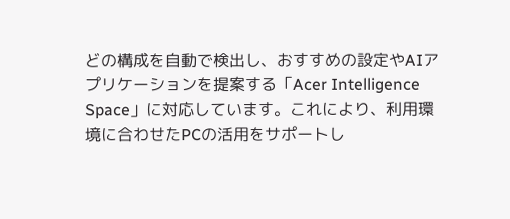どの構成を自動で検出し、おすすめの設定やAIアプリケーションを提案する「Acer Intelligence Space」に対応しています。これにより、利用環境に合わせたPCの活用をサポートし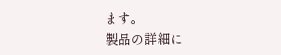ます。
製品の詳細に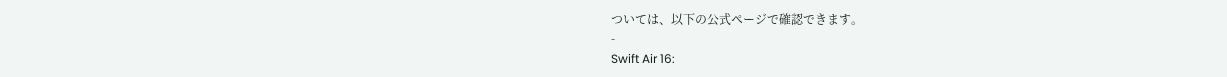ついては、以下の公式ページで確認できます。
-
Swift Air 16: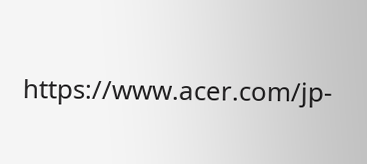https://www.acer.com/jp-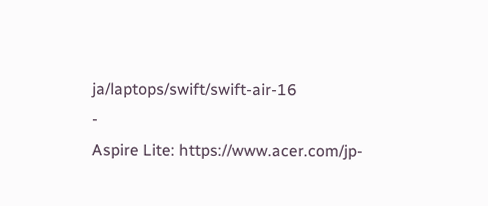ja/laptops/swift/swift-air-16
-
Aspire Lite: https://www.acer.com/jp-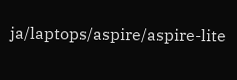ja/laptops/aspire/aspire-lite